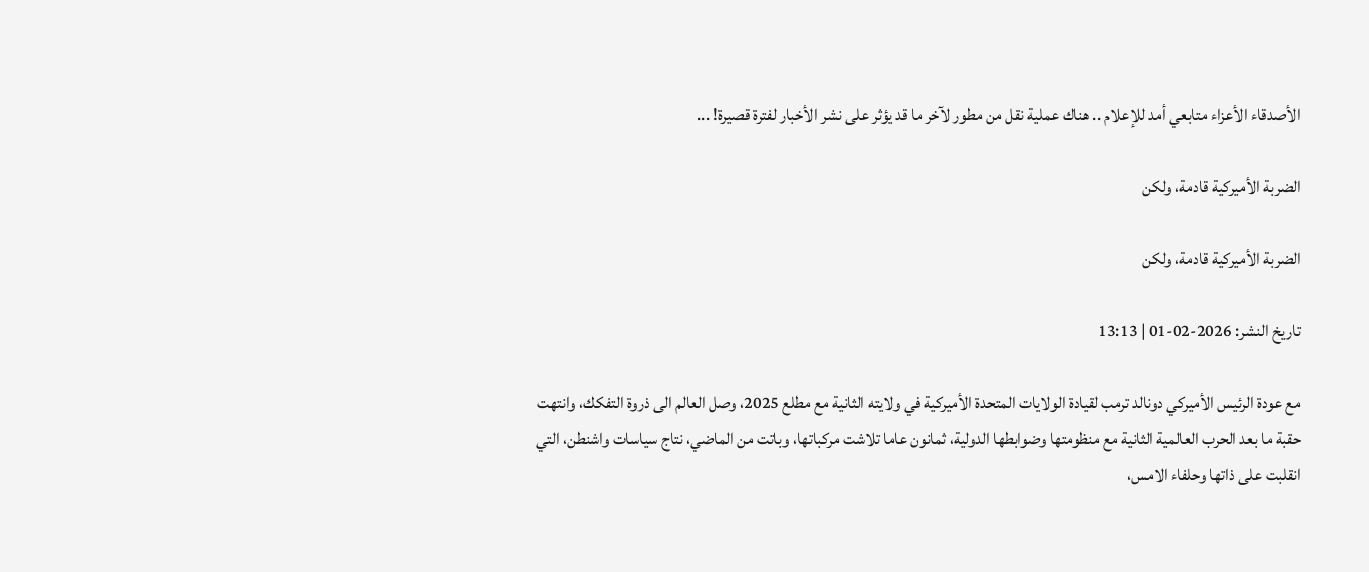الأصدقاء الأعزاء متابعي أمد للإعلام .. هناك عملية نقل من مطور لآخر ما قد يؤثر على نشر الأخبار لفترة قصيرة! ...

الضربة الأميركية قادمة، ولكن

الضربة الأميركية قادمة، ولكن

تاريخ النشر: 2026-02-01 | 13:13

مع عودة الرئيس الأميركي دونالد ترمب لقيادة الولايات المتحدة الأميركية في ولايته الثانية مع مطلع 2025، وصل العالم الى ذروة التفكك، وانتهت حقبة ما بعد الحرب العالمية الثانية مع منظومتها وضوابطها الدولية، ثمانون عاما تلاشت مركباتها، وباتت من الماضي، نتاج سياسات واشنطن، التي انقلبت على ذاتها وحلفاء الامس،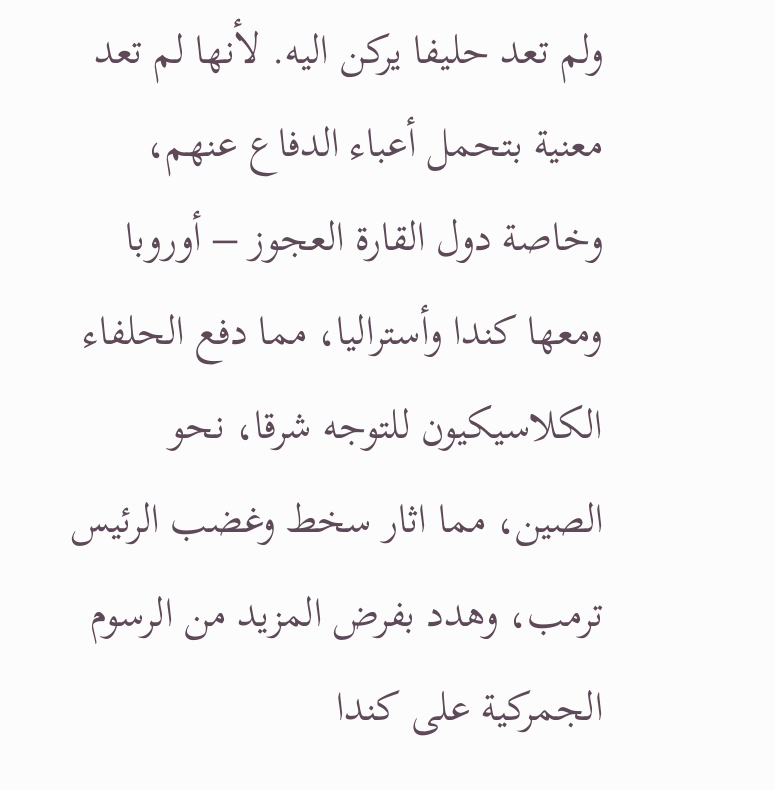ولم تعد حليفا يركن اليه. لأنها لم تعد معنية بتحمل أعباء الدفاع عنهم، وخاصة دول القارة العجوز – أوروبا ومعها كندا وأستراليا، مما دفع الحلفاء الكلاسيكيون للتوجه شرقا، نحو الصين، مما اثار سخط وغضب الرئيس ترمب، وهدد بفرض المزيد من الرسوم الجمركية على كندا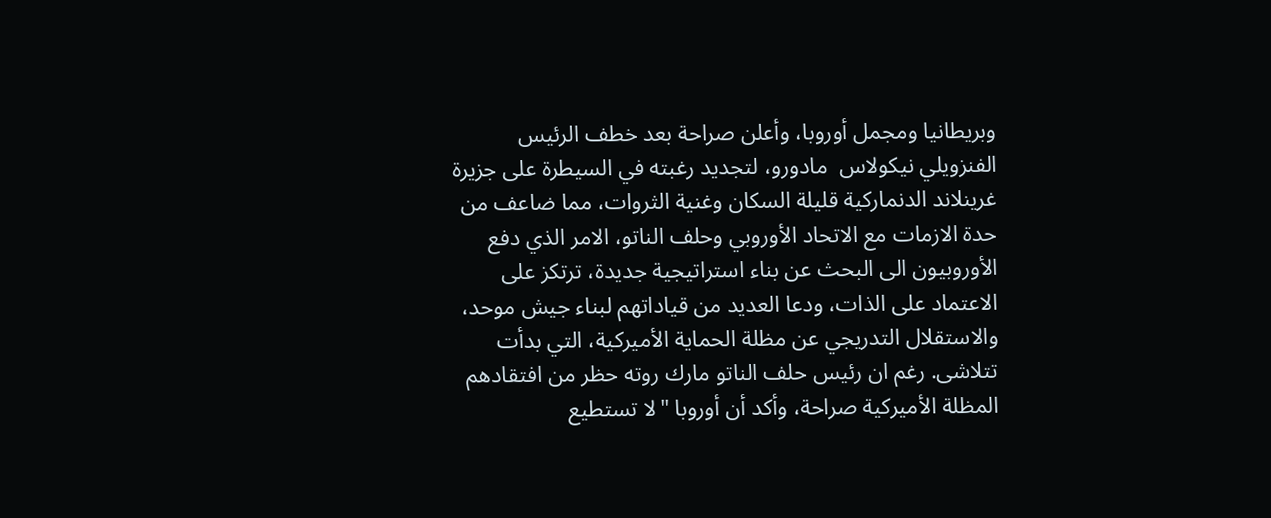وبريطانيا ومجمل أوروبا، وأعلن صراحة بعد خطف الرئيس الفنزويلي نيكولاس  مادورو، لتجديد رغبته في السيطرة على جزيرة غرينلاند الدنماركية قليلة السكان وغنية الثروات، مما ضاعف من حدة الازمات مع الاتحاد الأوروبي وحلف الناتو، الامر الذي دفع الأوروبيون الى البحث عن بناء استراتيجية جديدة، ترتكز على الاعتماد على الذات، ودعا العديد من قياداتهم لبناء جيش موحد، والاستقلال التدريجي عن مظلة الحماية الأميركية، التي بدأت تتلاشى. رغم ان رئيس حلف الناتو مارك روته حظر من افتقادهم المظلة الأميركية صراحة، وأكد أن أوروبا "لا تستطيع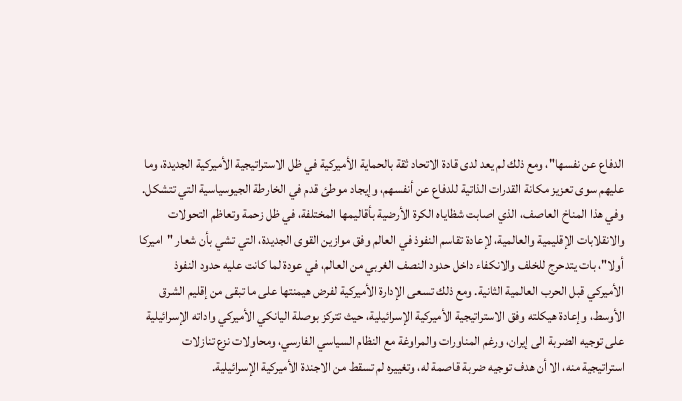الدفاع عن نفسها"، ومع ذلك لم يعد لدى قادة الاتحاد ثقة بالحماية الأميركية في ظل الاستراتيجية الأميركية الجديدة، وما عليهم سوى تعزيز مكانة القدرات الذاتية للدفاع عن أنفسهم، وإيجاد موطئ قدم في الخارطة الجيوسياسية التي تتشكل.
وفي هذا المناخ العاصف، الذي اصابت شظاياه الكرة الأرضية بأقاليمها المختلفة، في ظل زحمة وتعاظم التحولات والانقلابات الإقليمية والعالمية، لإعادة تقاسم النفوذ في العالم وفق موازين القوى الجديدة، التي تشي بأن شعار "اميركا أولا"، بات يتدحرج للخلف والانكفاء داخل حدود النصف الغربي من العالم، في عودة لما كانت عليه حدود النفوذ الأميركي قبل الحرب العالمية الثانية. ومع ذلك تسعى الإدارة الأميركية لفرض هيمنتها على ما تبقى من إقليم الشرق الأوسط، وإعادة هيكلته وفق الاستراتيجية الأميركية الإسرائيلية، حيث تتركز بوصلة اليانكي الأميركي واداته الإسرائيلية على توجيه الضربة الى إيران، ورغم المناورات والمراوغة مع النظام السياسي الفارسي، ومحاولات نزع تنازلات استراتيجية منه، الا أن هدف توجيه ضربة قاصمة له، وتغييره لم تسقط من الاجندة الأميركية الإسرائيلية.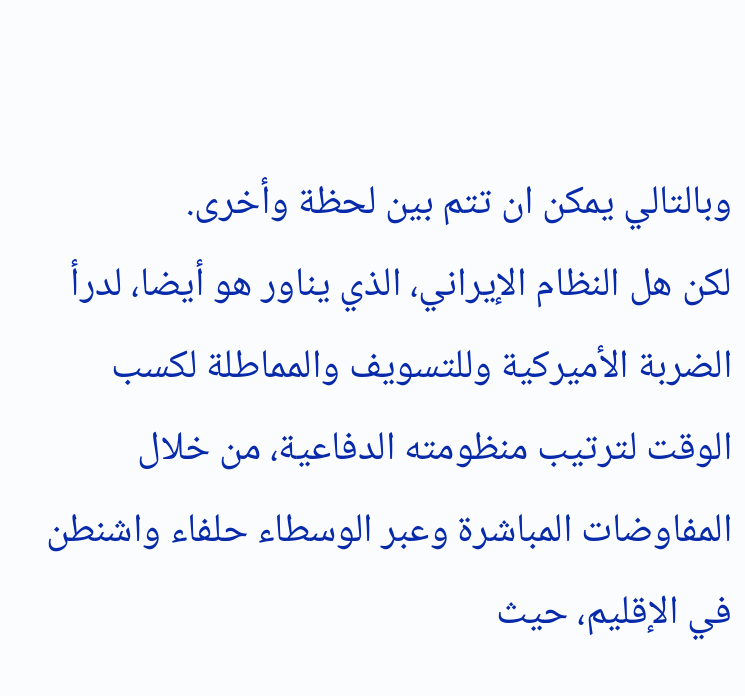وبالتالي يمكن ان تتم بين لحظة وأخرى.
لكن هل النظام الإيراني، الذي يناور هو أيضا، لدرأ الضربة الأميركية وللتسويف والمماطلة لكسب الوقت لترتيب منظومته الدفاعية، من خلال المفاوضات المباشرة وعبر الوسطاء حلفاء واشنطن في الإقليم، حيث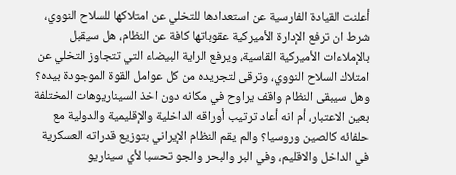أعلنت القيادة الفارسية عن استعدادها للتخلي عن امتلاكها للسلاح النووي، شرط ان ترفع الإدارة الأميركية عقوباتها كافة عن النظام، هل سيقبل بالإملاءات الأميركية القاسية، ويرفع الراية البيضاء التي تتجاوز التخلي عن امتلاك السلاح النووي، وترقى لتجريده من كل عوامل القوة الموجودة بيده؟ وهل سيبقى النظام واقف يراوح في مكانه دون اخذ السيناريوهات المختلفة بعين الاعتبار، أم انه أعاد ترتيب أوراقه الداخلية والإقليمية والدولية مع حلفائه كالصين وروسيا؟ والم يقم النظام الإيراني بتوزيع قدراته العسكرية في الداخل والاقليم، وفي البر والبحر والجو تحسبا لأي سيناريو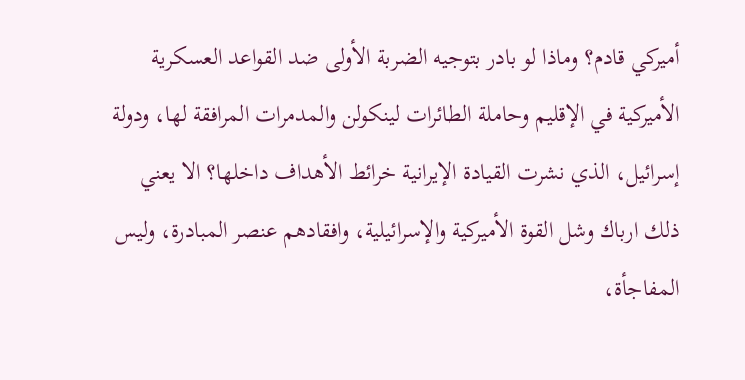أميركي قادم؟ وماذا لو بادر بتوجيه الضربة الأولى ضد القواعد العسكرية الأميركية في الإقليم وحاملة الطائرات لينكولن والمدمرات المرافقة لها، ودولة إسرائيل، الذي نشرت القيادة الإيرانية خرائط الأهداف داخلها؟ الا يعني ذلك ارباك وشل القوة الأميركية والإسرائيلية، وافقادهم عنصر المبادرة، وليس المفاجأة،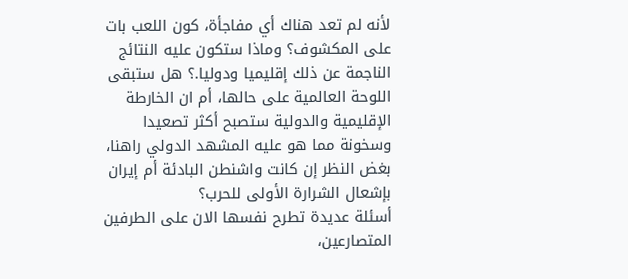لأنه لم تعد هناك أي مفاجأة، كون اللعب بات على المكشوف؟ وماذا ستكون عليه النتائج الناجمة عن ذلك إقليميا ودوليا.؟ هل ستبقى اللوحة العالمية على حالها، أم ان الخارطة الإقليمية والدولية ستصبح أكثر تصعيدا وسخونة مما هو عليه المشهد الدولي راهنا، بغض النظر إن كانت واشنطن البادئة أم إيران بإشعال الشرارة الأولى للحرب؟
أسئلة عديدة تطرح نفسها الان على الطرفين المتصارعين،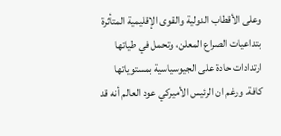وعلى الأقطاب الدولية والقوى الإقليمية المتأثرة بتداعيات الصراع المعلن، وتحمل في طياتها ارتدادات حادة على الجيوسياسية بمستوياتها كافة. ورغم ان الرئيس الأميركي عود العالم أنه قد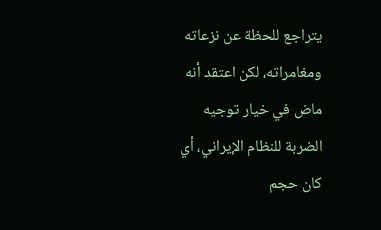يتراجع للحظة عن نزعاته ومغامراته، لكن اعتقد أنه ماض في خيار توجيه الضربة للنظام الإيراني، أي كان حجم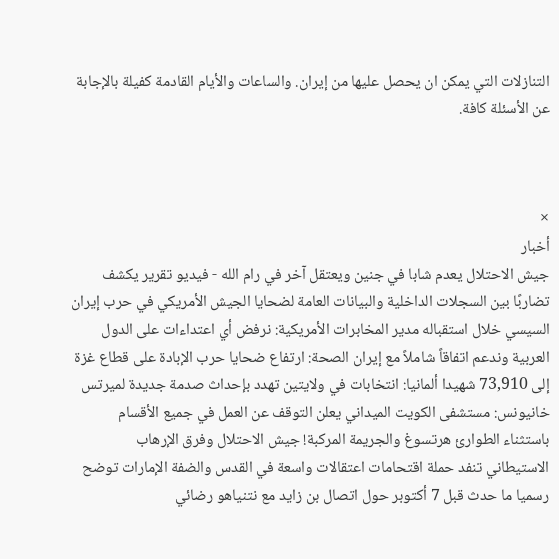التنازلات التي يمكن ان يحصل عليها من إيران. والساعات والأيام القادمة كفيلة بالإجابة عن الأسئلة كافة.



×
أخبار
جيش الاحتلال يعدم شابا في جنين ويعتقل آخر في رام الله - فيديو تقرير يكشف تضاربًا بين السجلات الداخلية والبيانات العامة لضحايا الجيش الأمريكي في حرب إيران السيسي خلال استقباله مدير المخابرات الأمريكية: نرفض أي اعتداءات على الدول العربية وندعم اتفاقاً شاملاً مع إيران الصحة: ارتفاع ضحايا حرب الإبادة على قطاع غزة إلى 73,910 شهيدا ألمانيا: انتخابات في ولايتين تهدد بإحداث صدمة جديدة لميرتس خانيونس: مستشفى الكويت الميداني يعلن التوقف عن العمل في جميع الأقسام باستثناء الطوارئ هرتسوغ والجريمة المركبة! جيش الاحتلال وفرق الإرهاب الاستيطاني تنفد حملة اقتحامات اعتقالات واسعة في القدس والضفة الإمارات توضح رسميا ما حدث قبل 7 أكتوبر حول اتصال بن زايد مع نتنياهو رضائي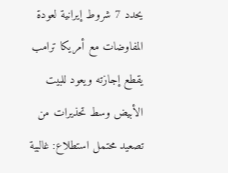يحدد 7 شروط إيرانية لعودة المفاوضات مع أمريكا ترامب يقطع إجازته ويعود للبيت الأبيض وسط تحذيرات من تصعيد محتمل استطلاع: غالبية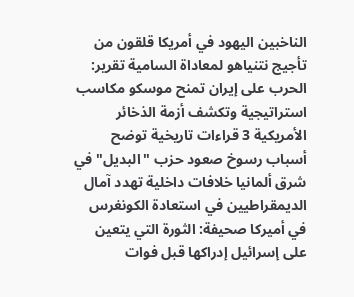الناخبين اليهود في أمريكا قلقون من تأجيج نتنياهو لمعاداة السامية تقرير: الحرب على إيران تمنح موسكو مكاسب استراتيجية وتكشف أزمة الذخائر الأمريكية 3 قراءات تاريخية توضح أسباب رسوخ صعود حزب "البديل" في شرق ألمانيا خلافات داخلية تهدد آمال الديمقراطيين في استعادة الكونغرس في أميركا صحيفة: الثورة التي يتعين على إسرائيل إدراكها قبل فوات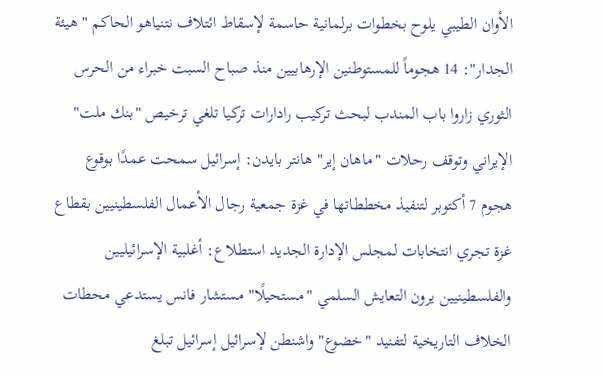الأوان الطيبي يلوح بخطوات برلمانية حاسمة لإسقاط ائتلاف نتنياهو الحاكم "هيئة الجدار": 14 هجوماً للمستوطنين الإرهابيين منذ صباح السبت خبراء من الحرس الثوري زاروا باب المندب لبحث تركيب رادارات تركيا تلغي ترخيص "بنك ملت" الإيراني وتوقف رحلات "ماهان إير" هانتر بايدن: إسرائيل سمحت عمدًا بوقوع هجوم 7 أكتوبر لتنفيذ مخططاتها في غزة جمعية رجال الأعمال الفلسطينيين بقطاع غزة تجري انتخابات لمجلس الإدارة الجديد استطلاع: أغلبية الإسرائيليين والفلسطينيين يرون التعايش السلمي "مستحيلًا" مستشار فانس يستدعي محطات الخلاف التاريخية لتفنيد "خضوع" واشنطن لإسرائيل إسرائيل تبلغ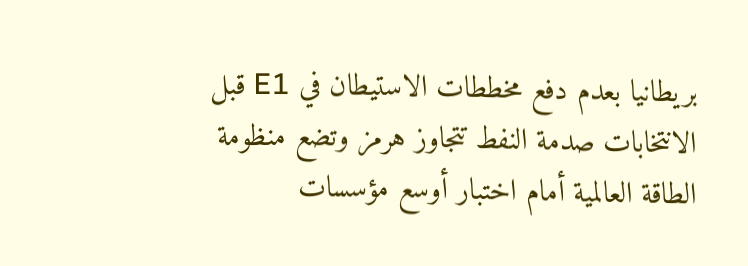بريطانيا بعدم دفع مخططات الاستيطان في E1 قبل الانتخابات صدمة النفط تتجاوز هرمز وتضع منظومة الطاقة العالمية أمام اختبار أوسع مؤسسات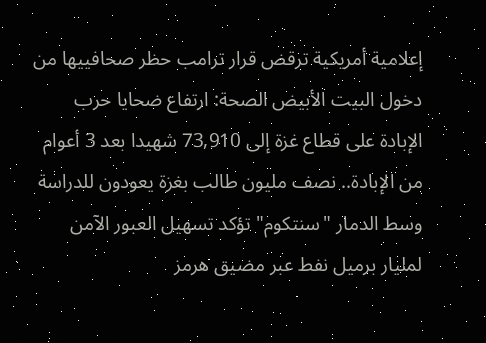إعلامية أمريكية ترقض قرار ترامب حظر صحافييها من دخول البيت الأبيض الصحة: ارتفاع ضحايا حرب الإبادة على قطاع غزة إلى 73,910 شهيدا بعد 3 أعوام من الإبادة.. نصف مليون طالب بغزة يعودون للدراسة وسط الدمار "سنتكوم" تؤكد تسهيل العبور الآمن لمليار برميل نفط عبر مضيق هرمز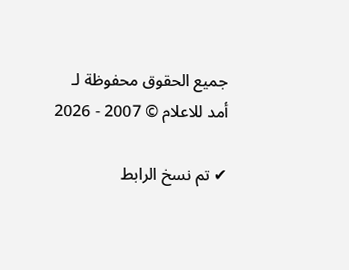جميع الحقوق محفوظة لـ أمد للاعلام © 2007 - 2026

✔ تم نسخ الرابط